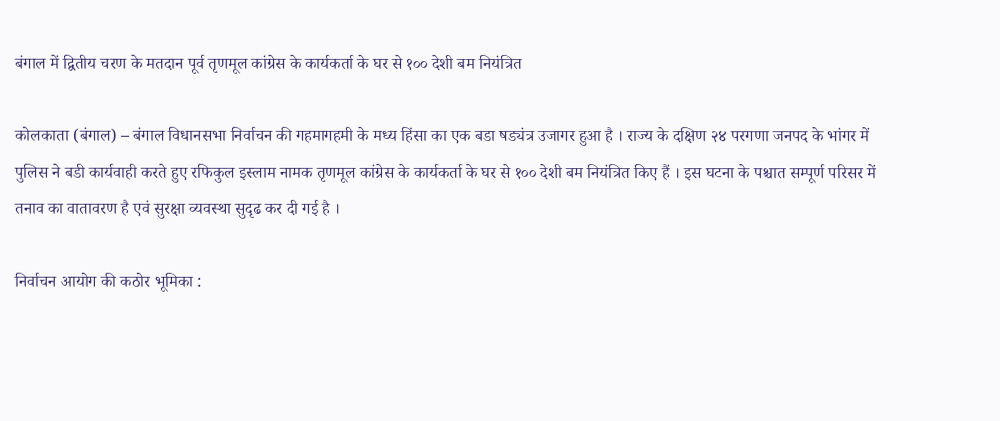बंगाल में द्वितीय चरण के मतदान पूर्व तृणमूल कांग्रेस के कार्यकर्ता के घर से १०० देशी बम नियंत्रित

कोलकाता (बंगाल) – बंगाल विधानसभा निर्वाचन की गहमागहमी के मध्य हिंसा का एक बडा षड्यंत्र उजागर हुआ है । राज्य के दक्षिण २४ परगणा जनपद के भांगर में पुलिस ने बडी कार्यवाही करते हुए रफिकुल इस्लाम नामक तृणमूल कांग्रेस के कार्यकर्ता के घर से १०० देशी बम नियंत्रित किए हैं । इस घटना के पश्चात सम्पूर्ण परिसर में तनाव का वातावरण है एवं सुरक्षा व्यवस्था सुदृढ कर दी गई है ।

निर्वाचन आयोग की कठोर भूमिका :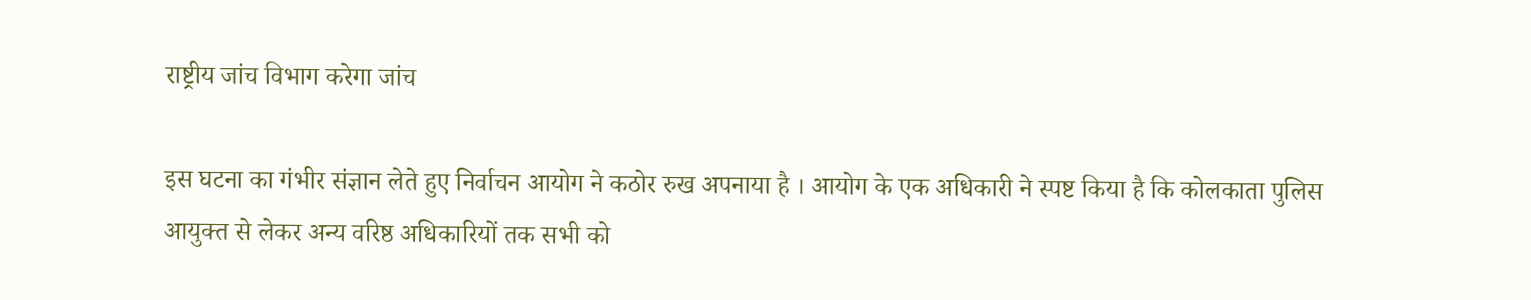राष्ट्रीय जांच विभाग करेगा जांच

इस घटना का गंभीर संज्ञान लेते हुए निर्वाचन आयोग ने कठोर रुख अपनाया है । आयोग के एक अधिकारी ने स्पष्ट किया है कि कोलकाता पुलिस आयुक्त से लेकर अन्य वरिष्ठ अधिकारियों तक सभी को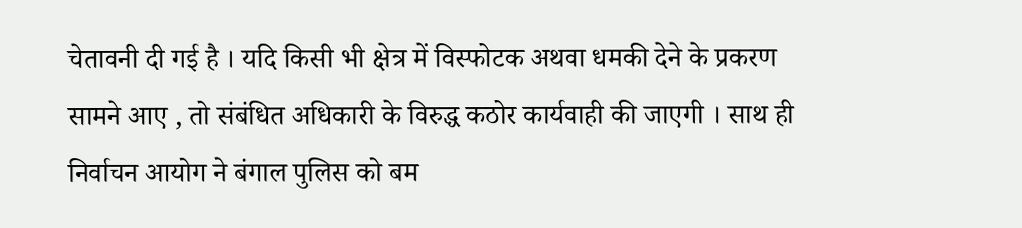चेतावनी दी गई है । यदि किसी भी क्षेत्र में विस्फोटक अथवा धमकी देने के प्रकरण सामने आए , तो संबंधित अधिकारी के विरुद्ध कठोर कार्यवाही की जाएगी । साथ ही निर्वाचन आयोग ने बंगाल पुलिस को बम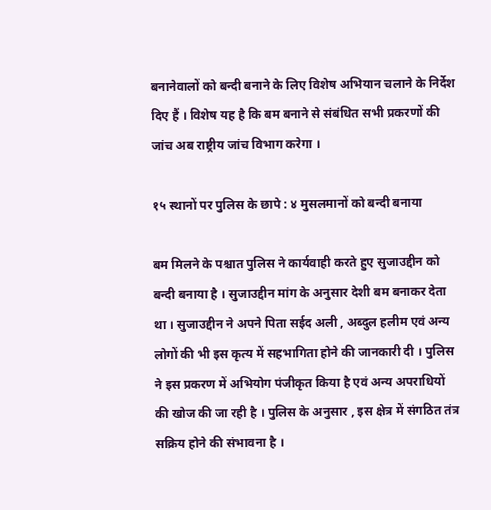बनानेवालों को बन्दी बनाने के लिए विशेष अभियान चलाने के निर्देश दिए हैं । विशेष यह है कि बम बनाने से संबंधित सभी प्रकरणों की जांच अब राष्ट्रीय जांच विभाग करेगा ।

१५ स्थानों पर पुलिस के छापे : ४ मुसलमानों को बन्दी बनाया

बम मिलने के पश्चात पुलिस ने कार्यवाही करते हुए सुजाउद्दीन को बन्दी बनाया है । सुजाउद्दीन मांग के अनुसार देशी बम बनाकर देता था । सुजाउद्दीन ने अपने पिता सईद अली , अब्दुल हलीम एवं अन्य लोगों की भी इस कृत्य में सहभागिता होने की जानकारी दी । पुलिस ने इस प्रकरण में अभियोग पंजीकृत किया है एवं अन्य अपराधियों की खोज की जा रही है । पुलिस के अनुसार , इस क्षेत्र में संगठित तंत्र सक्रिय होने की संभावना है ।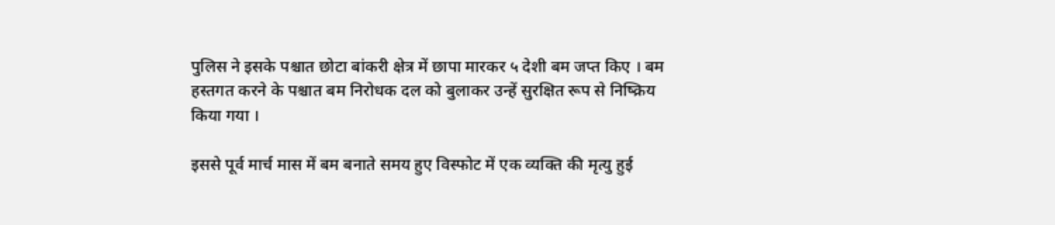पुलिस ने इसके पश्चात छोटा बांकरी क्षेत्र में छापा मारकर ५ देशी बम जप्त किए । बम हस्तगत करने के पश्चात बम निरोधक दल को बुलाकर उन्हें सुरक्षित रूप से निष्क्रिय किया गया ।

इससे पूर्व मार्च मास में बम बनाते समय हुए विस्फोट में एक व्यक्ति की मृत्यु हुई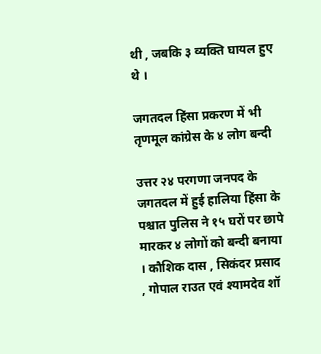थी , जबकि ३ व्यक्ति घायल हुए थे ।

जगतदल हिंसा प्रकरण में भी तृणमूल कांग्रेस के ४ लोग बन्दी

उत्तर २४ परगणा जनपद के जगतदल में हुई हालिया हिंसा के पश्चात पुलिस ने १५ घरों पर छापे मारकर ४ लोगों को बन्दी बनाया । कौशिक दास , सिकंदर प्रसाद , गोपाल राउत एवं श्यामदेव शॉ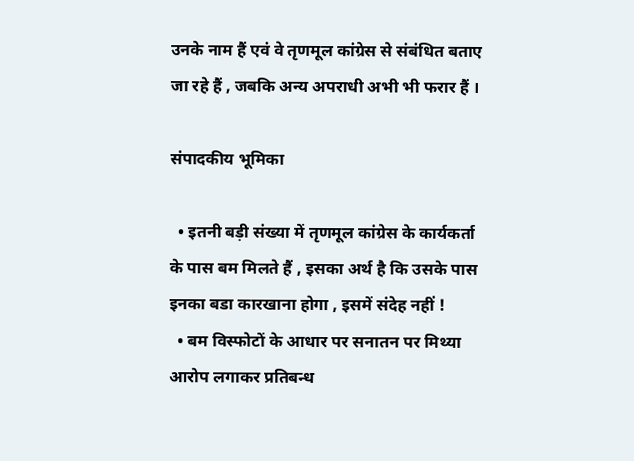उनके नाम हैं एवं वे तृणमूल कांग्रेस से संबंधित बताए जा रहे हैं , जबकि अन्य अपराधी अभी भी फरार हैं ।

संपादकीय भूमिका

  • इतनी बड़ी संख्या में तृणमूल कांग्रेस के कार्यकर्ता के पास बम मिलते हैं , इसका अर्थ है कि उसके पास इनका बडा कारखाना होगा , इसमें संदेह नहीं !
  • बम विस्फोटों के आधार पर सनातन पर मिथ्या आरोप लगाकर प्रतिबन्ध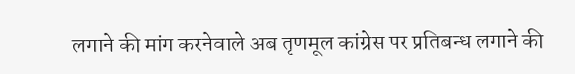लगाने की मांग करनेवाले अब तृणमूल कांग्रेस पर प्रतिबन्ध लगाने की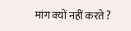मांग क्यों नहीं करते ?